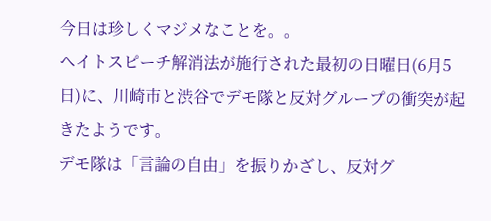今日は珍しくマジメなことを。。
ヘイトスピーチ解消法が施行された最初の日曜日(6月5日)に、川崎市と渋谷でデモ隊と反対グループの衝突が起きたようです。
デモ隊は「言論の自由」を振りかざし、反対グ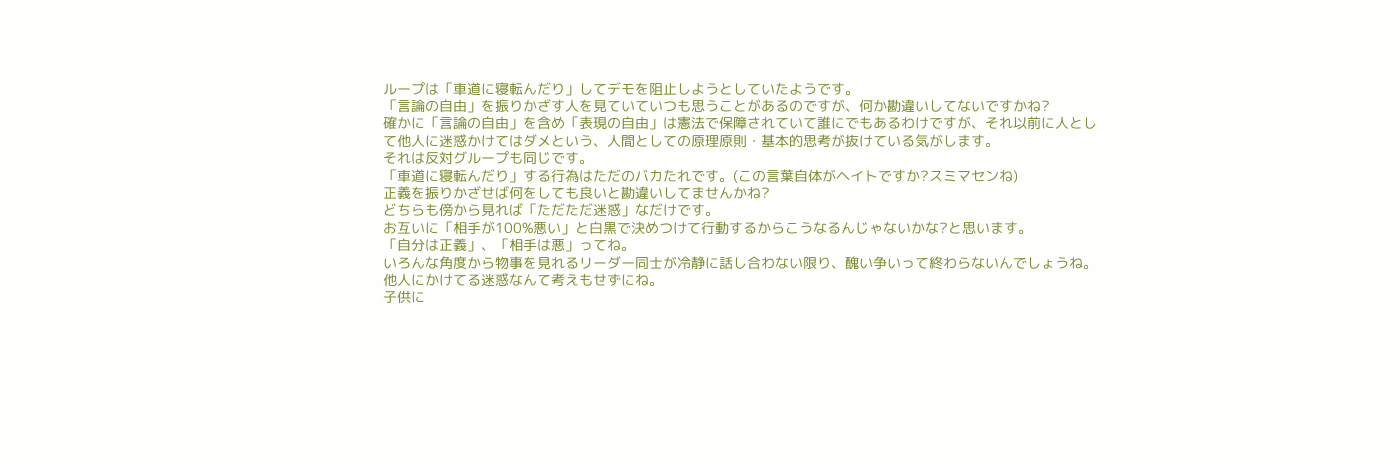ループは「車道に寝転んだり」してデモを阻止しようとしていたようです。
「言論の自由」を振りかざす人を見ていていつも思うことがあるのですが、何か勘違いしてないですかね?
確かに「言論の自由」を含め「表現の自由」は憲法で保障されていて誰にでもあるわけですが、それ以前に人として他人に迷惑かけてはダメという、人間としての原理原則・基本的思考が抜けている気がします。
それは反対グループも同じです。
「車道に寝転んだり」する行為はただのバカたれです。(この言葉自体がヘイトですか?スミマセンね)
正義を振りかざせば何をしても良いと勘違いしてませんかね?
どちらも傍から見れば「ただただ迷惑」なだけです。
お互いに「相手が100%悪い」と白黒で決めつけて行動するからこうなるんじゃないかな?と思います。
「自分は正義」、「相手は悪」ってね。
いろんな角度から物事を見れるリーダー同士が冷静に話し合わない限り、醜い争いって終わらないんでしょうね。
他人にかけてる迷惑なんて考えもせずにね。
子供に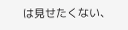は見せたくない、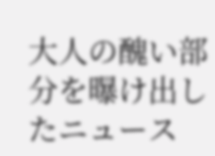大人の醜い部分を曝け出したニュース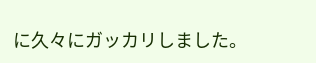に久々にガッカリしました。